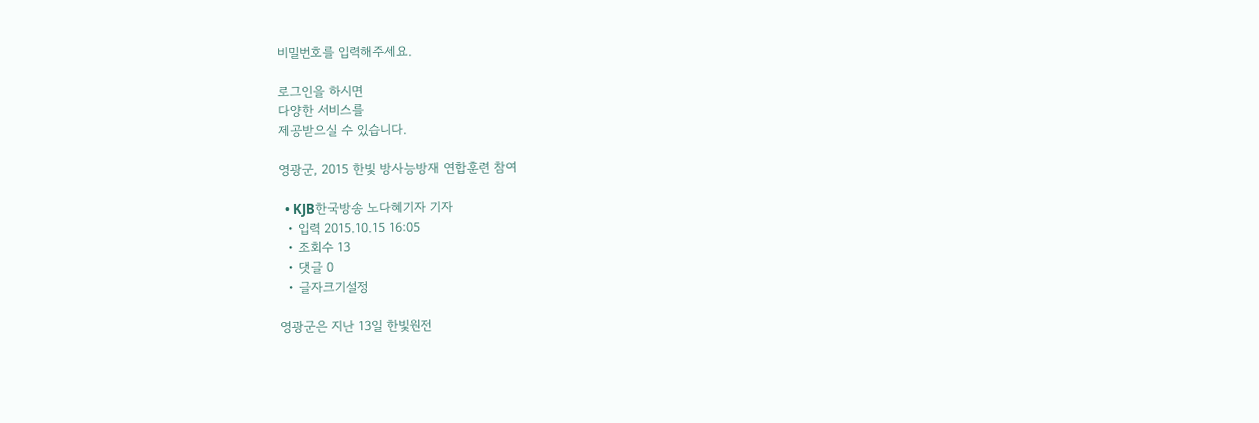비밀번호를 입력해주세요.

로그인을 하시면
다양한 서비스를
제공받으실 수 있습니다.

영광군, 2015 한빛 방사능방재 연합훈련 참여

  • KJB한국방송 노다혜기자 기자
  • 입력 2015.10.15 16:05
  • 조회수 13
  • 댓글 0
  • 글자크기설정

영광군은 지난 13일 한빛원전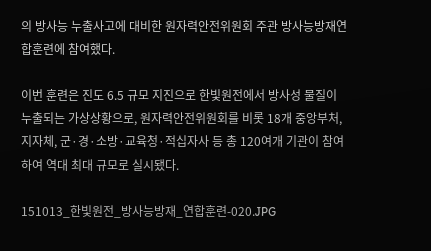의 방사능 누출사고에 대비한 원자력안전위원회 주관 방사능방재연합훈련에 참여했다.

이번 훈련은 진도 6.5 규모 지진으로 한빛원전에서 방사성 물질이 누출되는 가상상황으로, 원자력안전위원회를 비롯 18개 중앙부처, 지자체, 군·경·소방·교육청·적십자사 등 총 120여개 기관이 참여하여 역대 최대 규모로 실시됐다.

151013_한빛원전_방사능방재_연합훈련-020.JPG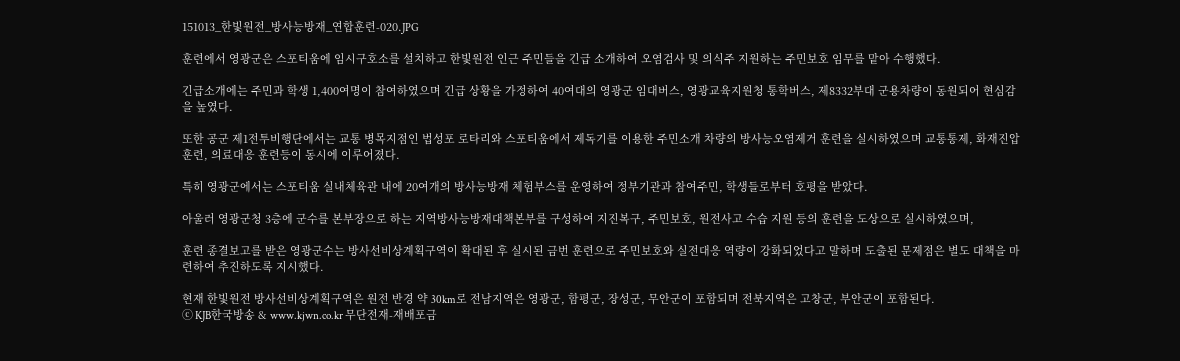151013_한빛원전_방사능방재_연합훈련-020.JPG

훈련에서 영광군은 스포티움에 임시구호소를 설치하고 한빛원전 인근 주민들을 긴급 소개하여 오염검사 및 의식주 지원하는 주민보호 임무를 맡아 수행했다.

긴급소개에는 주민과 학생 1,400여명이 참여하였으며 긴급 상황을 가정하여 40여대의 영광군 임대버스, 영광교육지원청 통학버스, 제8332부대 군용차량이 동원되어 현심감을 높였다.

또한 공군 제1전투비행단에서는 교통 병목지점인 법성포 로타리와 스포티움에서 제독기를 이용한 주민소개 차량의 방사능오염제거 훈련을 실시하였으며 교통통제, 화재진압훈련, 의료대응 훈련등이 동시에 이루어졌다.

특히 영광군에서는 스포티움 실내체육관 내에 20여개의 방사능방재 체험부스를 운영하여 정부기관과 참여주민, 학생들로부터 호평을 받았다.

아울러 영광군청 3층에 군수를 본부장으로 하는 지역방사능방재대책본부를 구성하여 지진복구, 주민보호, 원전사고 수습 지원 등의 훈련을 도상으로 실시하였으며,

훈련 종결보고를 받은 영광군수는 방사선비상계획구역이 확대된 후 실시된 금번 훈련으로 주민보호와 실전대응 역량이 강화되었다고 말하며 도출된 문제점은 별도 대책을 마련하여 추진하도록 지시했다.

현재 한빛원전 방사선비상계획구역은 원전 반경 약 30km로 전남지역은 영광군, 함평군, 장성군, 무안군이 포함되며 전북지역은 고창군, 부안군이 포함된다.
ⓒ KJB한국방송 & www.kjwn.co.kr 무단전재-재배포금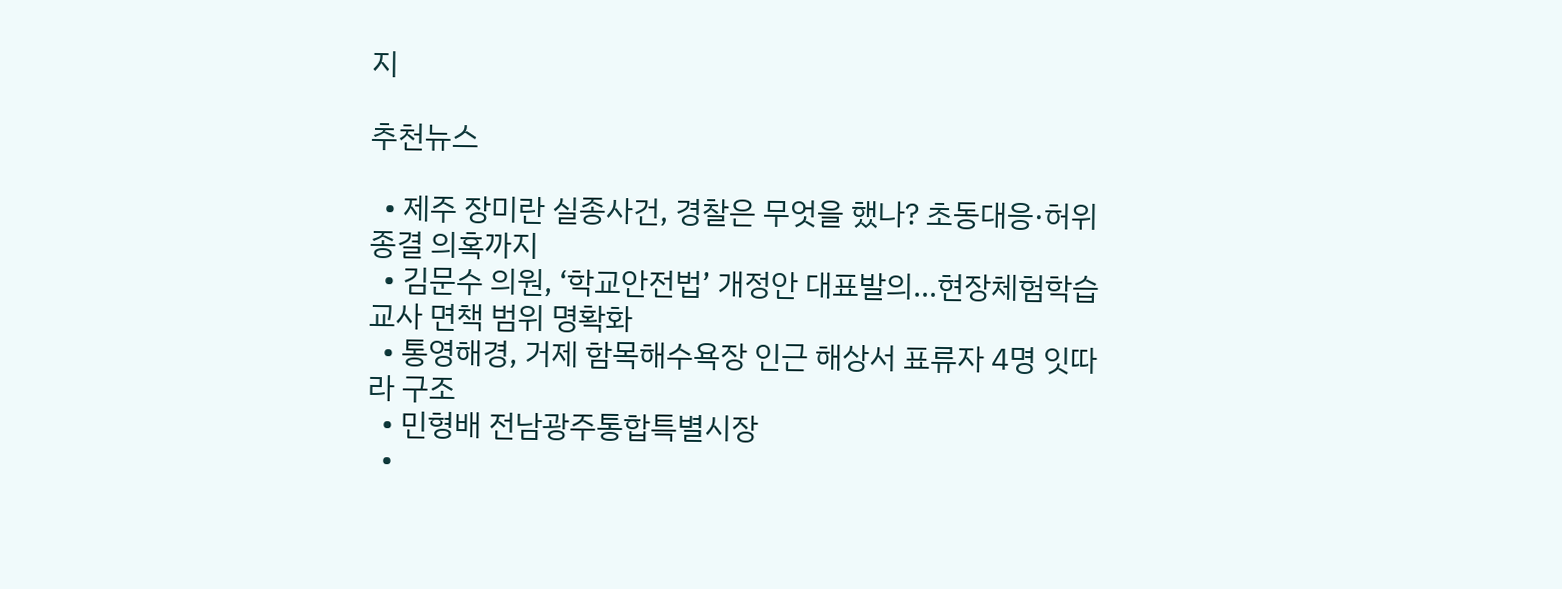지

추천뉴스

  • 제주 장미란 실종사건, 경찰은 무엇을 했나? 초동대응·허위 종결 의혹까지
  • 김문수 의원, ‘학교안전법’ 개정안 대표발의…현장체험학습 교사 면책 범위 명확화
  • 통영해경, 거제 함목해수욕장 인근 해상서 표류자 4명 잇따라 구조
  • 민형배 전남광주통합특별시장
  •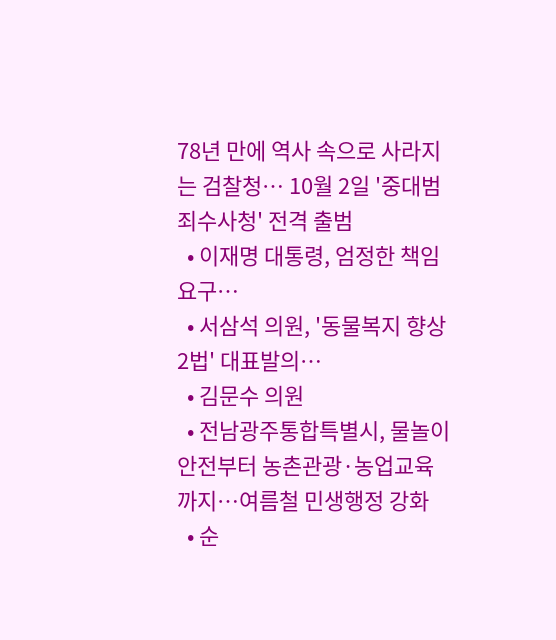78년 만에 역사 속으로 사라지는 검찰청… 10월 2일 '중대범죄수사청' 전격 출범
  • 이재명 대통령, 엄정한 책임 요구…
  • 서삼석 의원, '동물복지 향상 2법' 대표발의…
  • 김문수 의원
  • 전남광주통합특별시, 물놀이 안전부터 농촌관광·농업교육까지…여름철 민생행정 강화
  • 순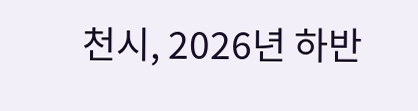천시, 2026년 하반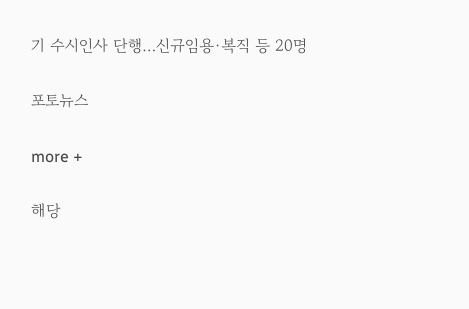기 수시인사 단행…신규임용·복직 등 20명

포토뉴스

more +

해당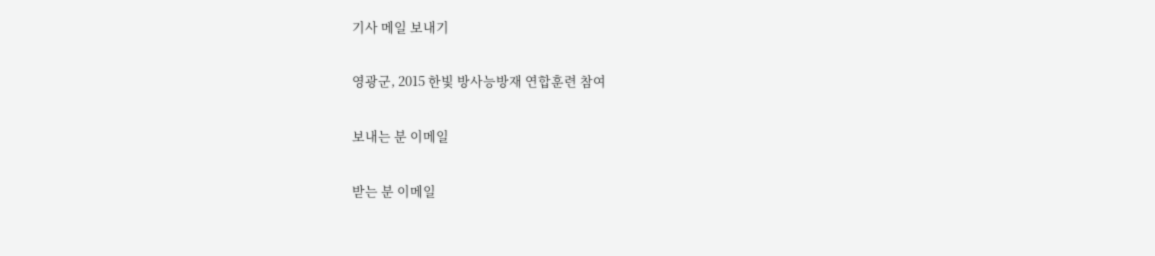기사 메일 보내기

영광군, 2015 한빛 방사능방재 연합훈련 참여

보내는 분 이메일

받는 분 이메일